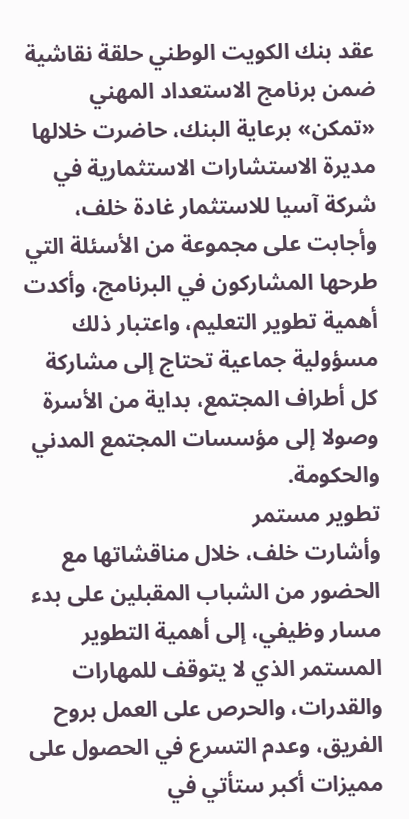عقد بنك الكويت الوطني حلقة نقاشية ضمن برنامج الاستعداد المهني «تمكن» برعاية البنك، حاضرت خلالها مديرة الاستشارات الاستثمارية في شركة آسيا للاستثمار غادة خلف، وأجابت على مجموعة من الأسئلة التي طرحها المشاركون في البرنامج، وأكدت أهمية تطوير التعليم، واعتبار ذلك مسؤولية جماعية تحتاج إلى مشاركة كل أطراف المجتمع، بداية من الأسرة وصولا إلى مؤسسات المجتمع المدني والحكومة.
تطوير مستمر
وأشارت خلف، خلال مناقشاتها مع الحضور من الشباب المقبلين على بدء مسار وظيفي، إلى أهمية التطوير المستمر الذي لا يتوقف للمهارات والقدرات، والحرص على العمل بروح الفريق، وعدم التسرع في الحصول على مميزات أكبر ستأتي في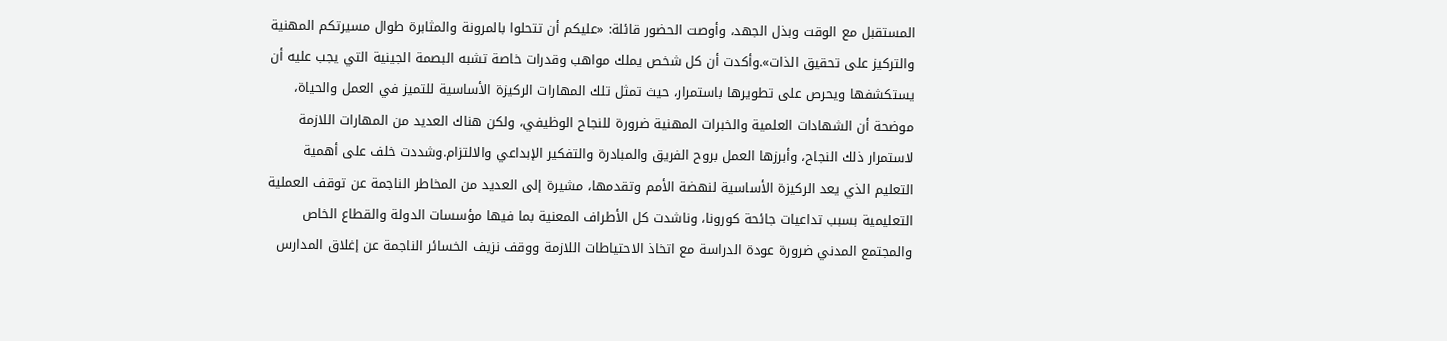المستقبل مع الوقت وبذل الجهد، وأوصت الحضور قائلة: «عليكم أن تتحلوا بالمرونة والمثابرة طوال مسيرتكم المهنية والتركيز على تحقيق الذات».وأكدت أن كل شخص يملك مواهب وقدرات خاصة تشبه البصمة الجينية التي يجب عليه أن يستكشفها ويحرص على تطويرها باستمرار، حيث تمثل تلك المهارات الركيزة الأساسية للتميز في العمل والحياة، موضحة أن الشهادات العلمية والخبرات المهنية ضرورة للنجاح الوظيفي، ولكن هناك العديد من المهارات اللازمة لاستمرار ذلك النجاح، وأبرزها العمل بروح الفريق والمبادرة والتفكير الإبداعي والالتزام.وشددت خلف على أهمية التعليم الذي يعد الركيزة الأساسية لنهضة الأمم وتقدمها، مشيرة إلى العديد من المخاطر الناجمة عن توقف العملية التعليمية بسبب تداعيات جائحة كورونا، وناشدت كل الأطراف المعنية بما فيها مؤسسات الدولة والقطاع الخاص والمجتمع المدني ضرورة عودة الدراسة مع اتخاذ الاحتياطات اللازمة ووقف نزيف الخسائر الناجمة عن إغلاق المدارس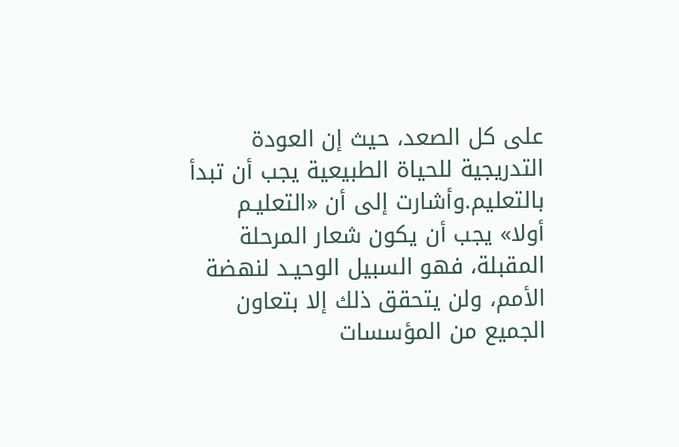على كل الصعد، حيث إن العودة التدريجية للحياة الطبيعية يجب أن تبدأ بالتعليم.وأشارت إلى أن «التعليـم أولا» يجب أن يكون شعار المرحلة المقبلة، فهو السبيل الوحيـد لنهضة الأمم، ولن يتحقق ذلك إلا بتعاون الجميع من المؤسسات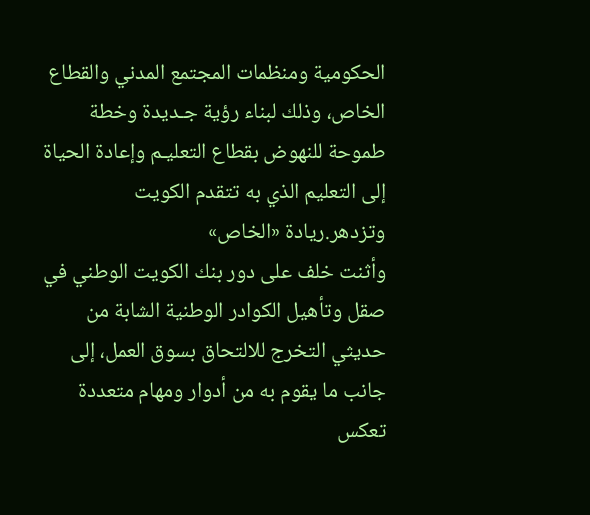الحكومية ومنظمات المجتمع المدني والقطاع الخاص، وذلك لبناء رؤية جـديدة وخطة طموحة للنهوض بقطاع التعليـم وإعادة الحياة إلى التعليم الذي به تتقدم الكويت وتزدهر.ريادة «الخاص»
وأثنت خلف على دور بنك الكويت الوطني في صقل وتأهيل الكوادر الوطنية الشابة من حديثي التخرج للالتحاق بسوق العمل، إلى جانب ما يقوم به من أدوار ومهام متعددة تعكس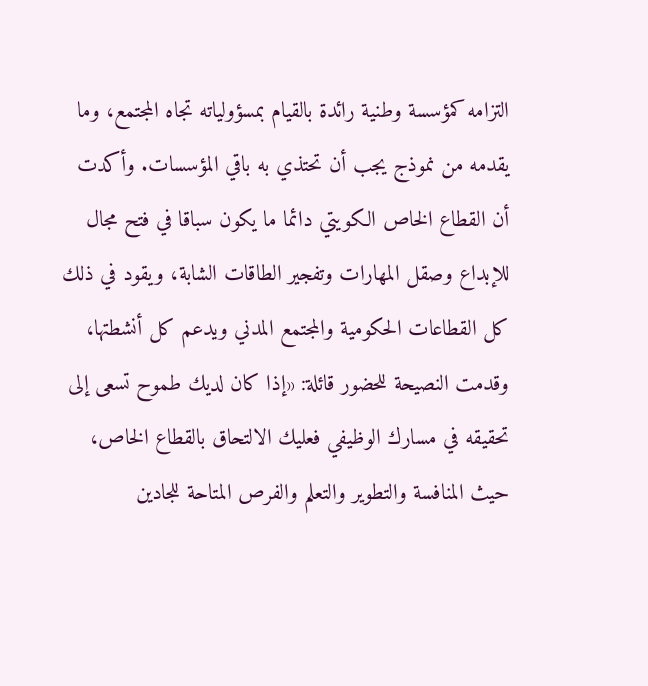التزامه كمؤسسة وطنية رائدة بالقيام بمسؤولياته تجاه المجتمع، وما يقدمه من نموذج يجب أن تحتذي به باقي المؤسسات. وأكدت أن القطاع الخاص الكويتي دائما ما يكون سباقا في فتح مجال للإبداع وصقل المهارات وتفجير الطاقات الشابة، ويقود في ذلك كل القطاعات الحكومية والمجتمع المدني ويدعم كل أنشطتها، وقدمت النصيحة للحضور قائلة: «إذا كان لديك طموح تسعى إلى تحقيقه في مسارك الوظيفي فعليك الالتحاق بالقطاع الخاص، حيث المنافسة والتطوير والتعلم والفرص المتاحة للجادين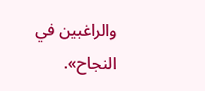والراغبين في النجاح».